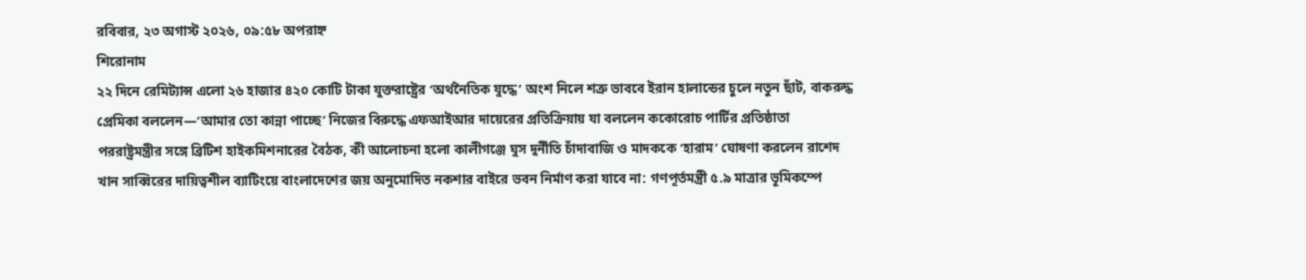রবিবার, ২৩ অগাস্ট ২০২৬, ০৯:৫৮ অপরাহ্ন
শিরোনাম
২২ দিনে রেমিট্যান্স এলো ২৬ হাজার ৪২০ কোটি টাকা যুক্তরাষ্ট্রের ‘অর্থনৈতিক যুদ্ধে’ অংশ নিলে শত্রু ভাববে ইরান হালান্ডের চুলে নতুন ছাঁট, বাকরুদ্ধ প্রেমিকা বললেন—‘আমার তো কান্না পাচ্ছে’ নিজের বিরুদ্ধে এফআইআর দায়েরের প্রতিক্রিয়ায় যা বললেন ককোরোচ পার্টির প্রতিষ্ঠাতা পররাষ্ট্রমন্ত্রীর সঙ্গে ব্রিটিশ হাইকমিশনারের বৈঠক, কী আলোচনা হলো কালীগঞ্জে ঘুস দুর্নীতি চাঁদাবাজি ও মাদককে ‘হারাম’ ঘোষণা করলেন রাশেদ খান সাব্বিরের দায়িত্বশীল ব্যাটিংয়ে বাংলাদেশের জয় অনুমোদিত নকশার বাইরে ভবন নির্মাণ করা যাবে না: গণপূর্তমন্ত্রী ৫.৯ মাত্রার ভূমিকম্পে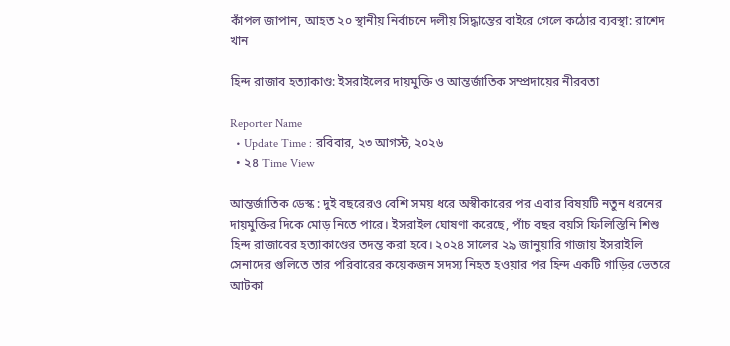কাঁপল জাপান, আহত ২০ স্থানীয় নির্বাচনে দলীয় সিদ্ধান্তের বাইরে গেলে কঠোর ব্যবস্থা: রাশেদ খান

হিন্দ রাজাব হত্যাকাণ্ড: ইসরাইলের দায়মুক্তি ও আন্তর্জাতিক সম্প্রদায়ের নীরবতা

Reporter Name
  • Update Time : রবিবার, ২৩ আগস্ট, ২০২৬
  • ২৪ Time View

আন্তর্জাতিক ডেস্ক : দুই বছরেরও বেশি সময় ধরে অস্বীকারের পর এবার বিষয়টি নতুন ধরনের দায়মুক্তির দিকে মোড় নিতে পারে। ইসরাইল ঘোষণা করেছে, পাঁচ বছর বয়সি ফিলিস্তিনি শিশু হিন্দ রাজাবের হত্যাকাণ্ডের তদন্ত করা হবে। ২০২৪ সালের ২৯ জানুয়ারি গাজায় ইসরাইলি সেনাদের গুলিতে তার পরিবারের কয়েকজন সদস্য নিহত হওয়ার পর হিন্দ একটি গাড়ির ভেতরে আটকা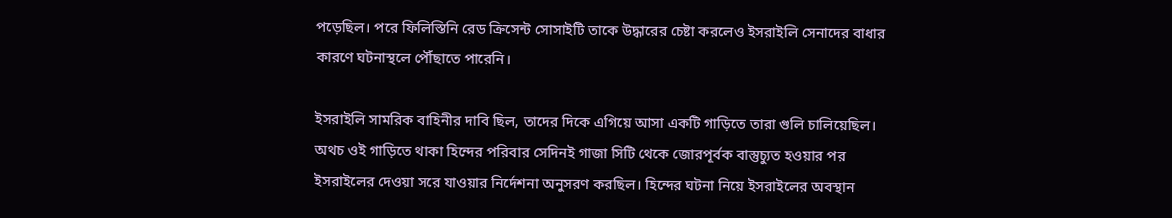পড়েছিল। পরে ফিলিস্তিনি রেড ক্রিসেন্ট সোসাইটি তাকে উদ্ধারের চেষ্টা করলেও ইসরাইলি সেনাদের বাধার কারণে ঘটনাস্থলে পৌঁছাতে পারেনি।

ইসরাইলি সামরিক বাহিনীর দাবি ছিল, তাদের দিকে এগিয়ে আসা একটি গাড়িতে তারা গুলি চালিয়েছিল। অথচ ওই গাড়িতে থাকা হিন্দের পরিবার সেদিনই গাজা সিটি থেকে জোরপূর্বক বাস্তুচ্যুত হওয়ার পর ইসরাইলের দেওয়া সরে যাওয়ার নির্দেশনা অনুসরণ করছিল। হিন্দের ঘটনা নিয়ে ইসরাইলের অবস্থান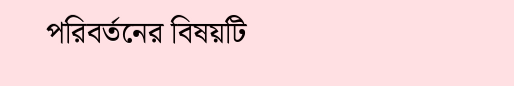পরিবর্তনের বিষয়টি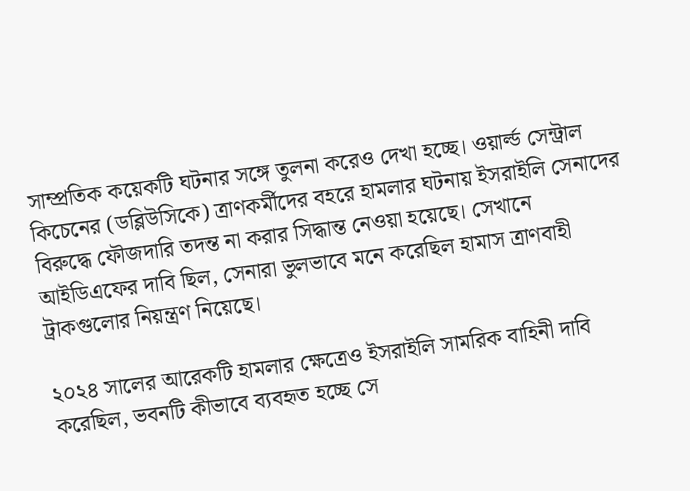সাম্প্রতিক কয়েকটি ঘটনার সঙ্গে তুলনা করেও দেখা হচ্ছে। ওয়ার্ল্ড সেন্ট্রাল কিচেনের (ডব্লিউসিকে) ত্রাণকর্মীদের বহরে হামলার ঘটনায় ইসরাইলি সেনাদের বিরুদ্ধে ফৌজদারি তদন্ত না করার সিদ্ধান্ত নেওয়া হয়েছে। সেখানে আইডিএফের দাবি ছিল, সেনারা ভুলভাবে মনে করেছিল হামাস ত্রাণবাহী ট্রাকগুলোর নিয়ন্ত্রণ নিয়েছে।

২০২৪ সালের আরেকটি হামলার ক্ষেত্রেও ইসরাইলি সামরিক বাহিনী দাবি করেছিল, ভবনটি কীভাবে ব্যবহৃত হচ্ছে সে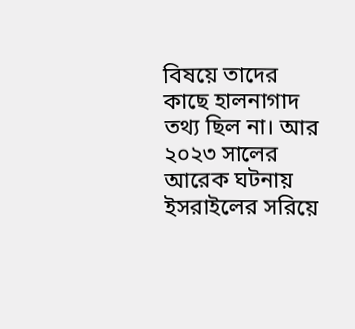বিষয়ে তাদের কাছে হালনাগাদ তথ্য ছিল না। আর ২০২৩ সালের আরেক ঘটনায় ইসরাইলের সরিয়ে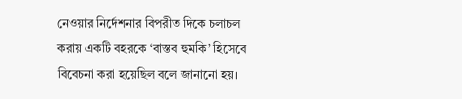নেওয়ার নির্দেশনার বিপরীত দিকে চলাচল করায় একটি বহরকে ‘বাস্তব হুমকি’ হিসেবে বিবেচনা করা হয়েছিল বলে জানানো হয়।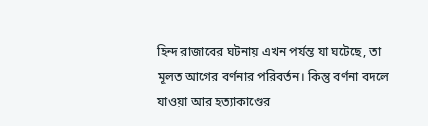হিন্দ রাজাবের ঘটনায় এখন পর্যন্ত যা ঘটেছে, তা মূলত আগের বর্ণনার পরিবর্তন। কিন্তু বর্ণনা বদলে যাওয়া আর হত্যাকাণ্ডের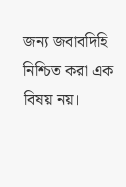জন্য জবাবদিহি নিশ্চিত করা এক বিষয় নয়।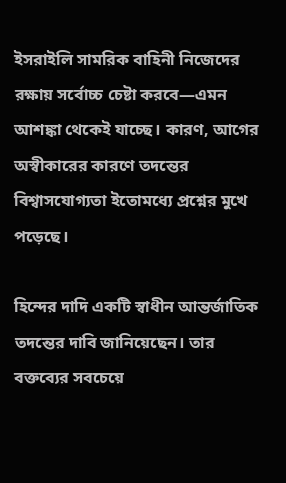ইসরাইলি সামরিক বাহিনী নিজেদের রক্ষায় সর্বোচ্চ চেষ্টা করবে—এমন আশঙ্কা থেকেই যাচ্ছে। কারণ, আগের অস্বীকারের কারণে তদন্তের বিশ্বাসযোগ্যতা ইতোমধ্যে প্রশ্নের মুখে পড়েছে।

হিন্দের দাদি একটি স্বাধীন আন্তর্জাতিক তদন্তের দাবি জানিয়েছেন। তার বক্তব্যের সবচেয়ে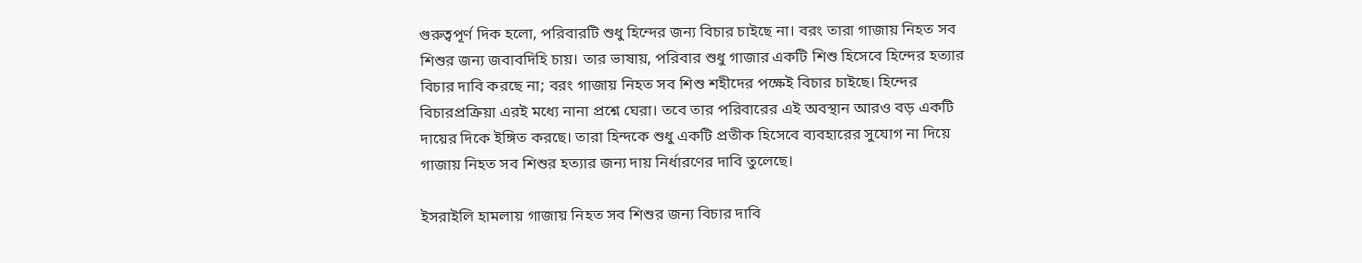গুরুত্বপূর্ণ দিক হলো, পরিবারটি শুধু হিন্দের জন্য বিচার চাইছে না। বরং তারা গাজায় নিহত সব শিশুর জন্য জবাবদিহি চায়। তার ভাষায়, পরিবার শুধু গাজার একটি শিশু হিসেবে হিন্দের হত্যার বিচার দাবি করছে না; বরং গাজায় নিহত সব শিশু শহীদের পক্ষেই বিচার চাইছে। হিন্দের বিচারপ্রক্রিয়া এরই মধ্যে নানা প্রশ্নে ঘেরা। তবে তার পরিবারের এই অবস্থান আরও বড় একটি দায়ের দিকে ইঙ্গিত করছে। তারা হিন্দকে শুধু একটি প্রতীক হিসেবে ব্যবহারের সুযোগ না দিয়ে গাজায় নিহত সব শিশুর হত্যার জন্য দায় নির্ধারণের দাবি তুলেছে।

ইসরাইলি হামলায় গাজায় নিহত সব শিশুর জন্য বিচার দাবি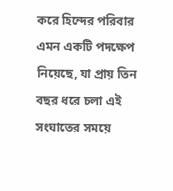করে হিন্দের পরিবার এমন একটি পদক্ষেপ নিয়েছে, যা প্রায় তিন বছর ধরে চলা এই সংঘাতের সময়ে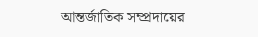আন্তর্জাতিক সম্প্রদায়ের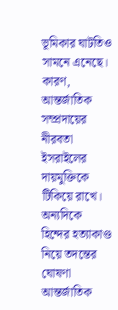ভূমিকার ঘাটতিও সামনে এনেছে। কারণ, আন্তর্জাতিক সম্প্রদায়ের নীরবতা ইসরাইলের দায়মুক্তিকে টিকিয়ে রাখে। অন্যদিকে হিন্দের হত্যাকাণ্ড নিয়ে তদন্তের ঘোষণা আন্তর্জাতিক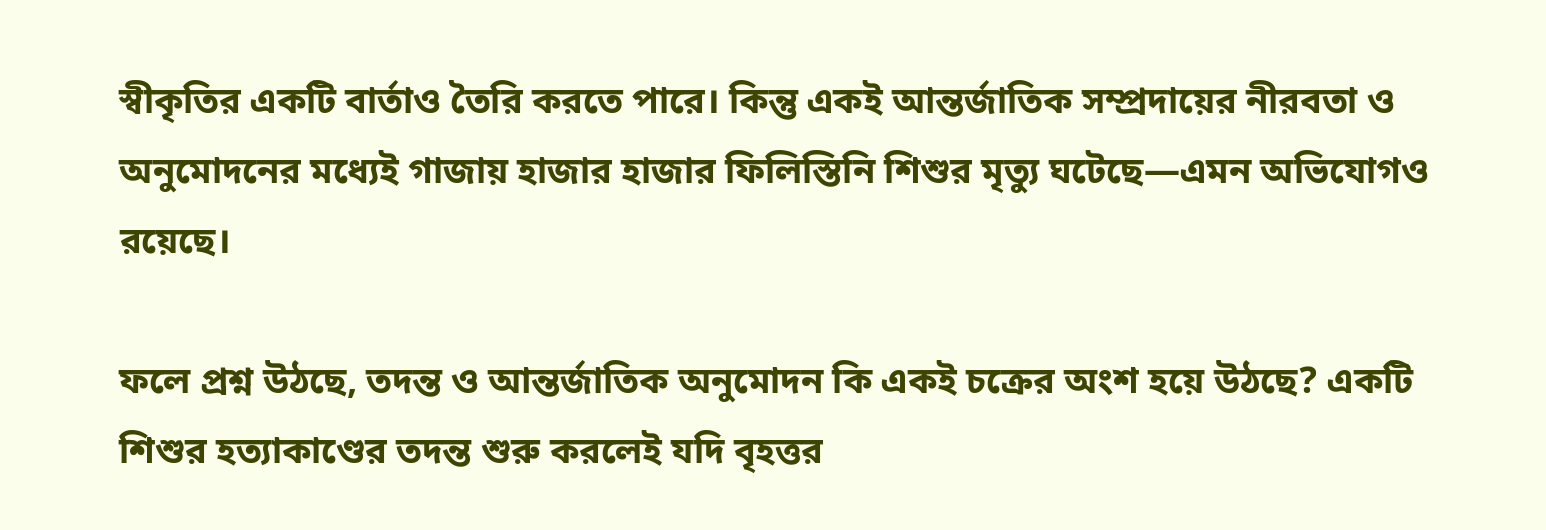স্বীকৃতির একটি বার্তাও তৈরি করতে পারে। কিন্তু একই আন্তর্জাতিক সম্প্রদায়ের নীরবতা ও অনুমোদনের মধ্যেই গাজায় হাজার হাজার ফিলিস্তিনি শিশুর মৃত্যু ঘটেছে—এমন অভিযোগও রয়েছে।

ফলে প্রশ্ন উঠছে, তদন্ত ও আন্তর্জাতিক অনুমোদন কি একই চক্রের অংশ হয়ে উঠছে? একটি শিশুর হত্যাকাণ্ডের তদন্ত শুরু করলেই যদি বৃহত্তর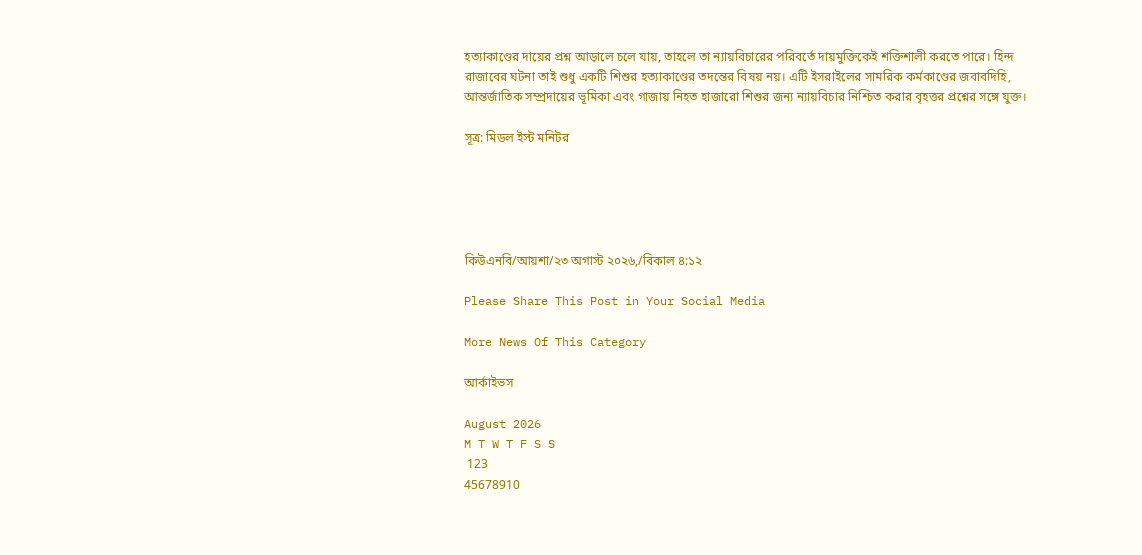হত্যাকাণ্ডের দায়ের প্রশ্ন আড়ালে চলে যায়, তাহলে তা ন্যায়বিচারের পরিবর্তে দায়মুক্তিকেই শক্তিশালী করতে পারে। হিন্দ রাজাবের ঘটনা তাই শুধু একটি শিশুর হত্যাকাণ্ডের তদন্তের বিষয় নয়। এটি ইসরাইলের সামরিক কর্মকাণ্ডের জবাবদিহি, আন্তর্জাতিক সম্প্রদায়ের ভূমিকা এবং গাজায় নিহত হাজারো শিশুর জন্য ন্যায়বিচার নিশ্চিত করার বৃহত্তর প্রশ্নের সঙ্গে যুক্ত।

সূত্র: মিডল ইস্ট মনিটর





কিউএনবি/আয়শা/২৩ অগাস্ট ২০২৬,/বিকাল ৪:১২

Please Share This Post in Your Social Media

More News Of This Category

আর্কাইভস

August 2026
M T W T F S S
 123
45678910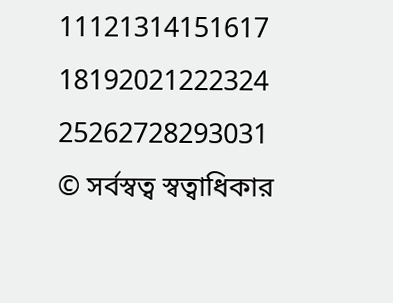11121314151617
18192021222324
25262728293031
© সর্বস্বত্ব স্বত্বাধিকার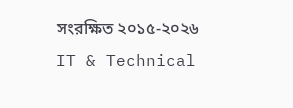সংরক্ষিত ২০১৫-২০২৬
IT & Technical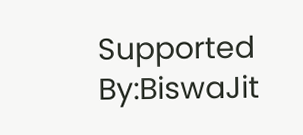Supported By:BiswaJit